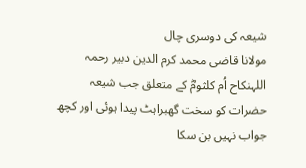شیعہ کی دوسری چال
مولانا قاضی محمد کرم الدین دبیر رحمہ اللہنکاح اُم کلثومؓ کے متعلق جب شیعہ حضرات کو سخت گھبراہٹ پیدا ہوئی اور کچھ جواب نہیں بن سکا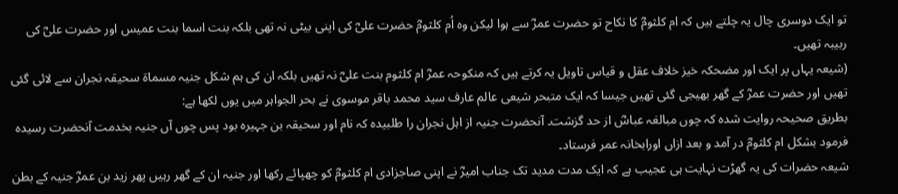تو ایک دوسری چال یہ چلتے ہیں کہ ام کلثومؓ کا نکاح تو حضرت عمرؓ سے ہوا لیکن وہ اُم کلثومؓ حضرت علیؓ کی اپنی بیٹی نہ تھی بلکہ بنت اسما بنت عمیس اور حضرت علیؓ کی ربیبہ تھیں۔
(شیعہ یہاں پر ایک اور مضحکہ خیز خلاف عقل و قیاس تاویل یہ کرتے ہیں کہ منکوحہ عمرؓ ام کلثوم بنت علیؓ نہ تھیں بلکہ ان کی ہم شکل جنیہ مسماۃ سحیقہ نجران سے لائی گئی تھیں اور حضرت عمرؓ کے گھر بھیجی گئی تھیں جیسا کہ ایک متبحر شیعی عالم عارف سید محمد باقر موسوی نے بحر الجواہر میں یوں لکھا ہے:
بطریق صحیحہ روایت شده کہ چوں مبالغہ عباسؓ از حد گزشت۔ آنحضرت جنیہ از اہل نجران را طلبیدہ کہ نام اور سحیقہ بن جہیرہ بود پس چوں آں جنیہ بخدمت آنحضرت رسیدہ فرمود بشکل ام کلثومؓ در آمد و بعد ازاں اورابخانہ عمر فرستاد۔
شیعہ حضرات کی یہ گھڑت نہایت ہی عجیب ہے کہ ایک مدت مدید تک جناب امیرؓ نے اپنی صاجزادی ام کلثومؓ کو چھپائے رکھا اور جنیہ ان کے گھر رہیں پھر زید بن عمرؓ جنیہ کے بطن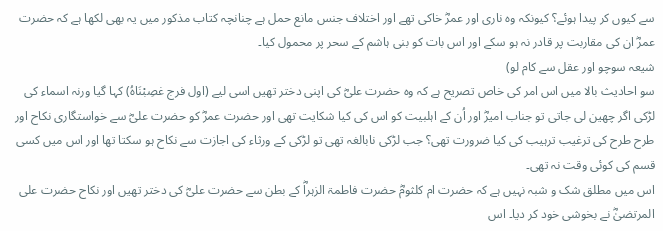سے کیوں کر پیدا ہوئے؟ کیونکہ وہ ناری اور عمرؓ خاکی تھے اور اختلاف جنس مانع حمل ہے چنانچہ کتاب مذکور میں یہ بھی لکھا ہے کہ حضرت عمرؓ ان کی مقاربت پر قادر نہ ہو سکے اور اس بات کو بنی ہاشم کے سحر پر محمول کیا۔
شیعہ سوچو اور عقل سے کام لو)
سو احادیث بالا میں اس امر کی خاص تصریح ہے کہ وہ حضرت علیؓ کی اپنی دختر تھیں اسی لیے (اول فرج غصِبْنَاهُ) کہا گیا ورنہ اسماء کی لڑکی اگر چھین لی جاتی تو جناب امیرؓ اور اُن کے اہلبیت کو اس کی کیا شکایت تھی اور حضرت عمرؓ کو حضرت علیؓ سے خواستگاری نکاح اور طرح طرح کی ترغیب ترہیب کی کیا ضرورت تھی؟ جب لڑکی نابالغہ تھی تو لڑکی کے ورثاء کی اجازت سے نکاح ہو سکتا تھا اور اس میں کسی قسم کی کوئی وقت نہ تھی۔
اس میں مطلق شک و شبہ نہیں ہے کہ حضرت ام کلثومؓ حضرت فاطمۃ الزہراؓ کے بطن سے حضرت علیؓ کی دختر تھیں اور نکاح حضرت علی المرتضیٰؓ نے بخوشی خود کر دیا۔ اس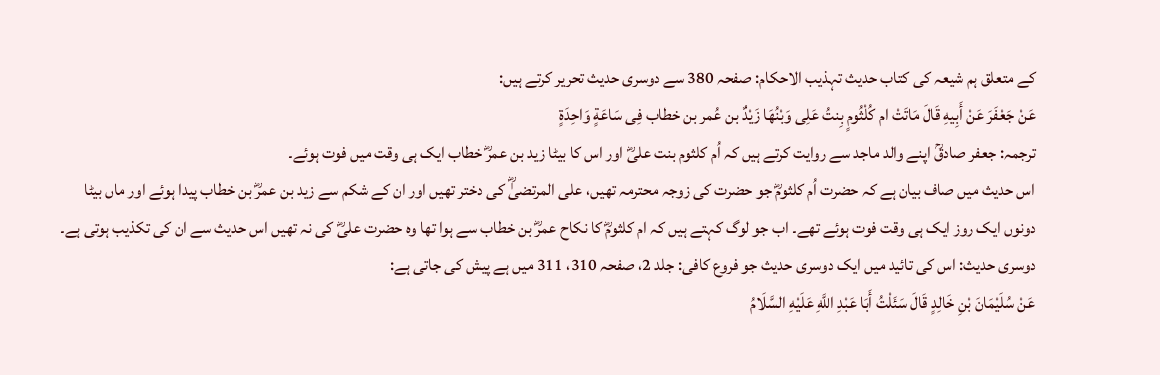کے متعلق ہم شیعہ کی کتاب حدیث تہذیب الاحکام: صفحہ 380 سے دوسری حدیث تحریر کرتے ہیں:
عَنْ جَعْفَرَ عَنْ أَبِيهِ قَالَ مَاتَتْ ام كُلْثُومٍ بِنتُ عَلِی وَبْنُهَا زَيْدٌ بن عُمر بن خطاب فِی سَاعَةٍ وَاحِدَةٍ
ترجمہ: جعفر صادقؒ اپنے والد ماجد سے روایت کرتے ہیں کہ اُم کلثوم بنت علیؓ اور اس کا بیٹا زید بن عمرؓ خطاب ایک ہی وقت میں فوت ہوئے۔
اس حدیث میں صاف بیان ہے کہ حضرت اُم کلثومؓ جو حضرت کی زوجہ محترمہ تھیں، علی المرتضیٰؓ کی دختر تھیں اور ان کے شکم سے زید بن عمرؓ بن خطاب پیدا ہوئے اور ماں بیٹا دونوں ایک روز ایک ہی وقت فوت ہوئے تھے۔ اب جو لوگ کہتے ہیں کہ ام کلثومؓ کا نکاح عمرؓ بن خطاب سے ہوا تھا وہ حضرت علیؓ کی نہ تھیں اس حدیث سے ان کی تکذیب ہوتی ہے۔
دوسری حدیث: اس کی تائید میں ایک دوسری حدیث جو فروع کافی: جلد 2، صفحہ 310، 311 میں ہے پیش کی جاتی ہے:
عَنْ سُلَيْمَانَ بْنِ خَالِدٍ قَالَ سَئَلْتُ أَبَا عَبْدِ اللَّهِ عَلَيْهِ السَّلَامُ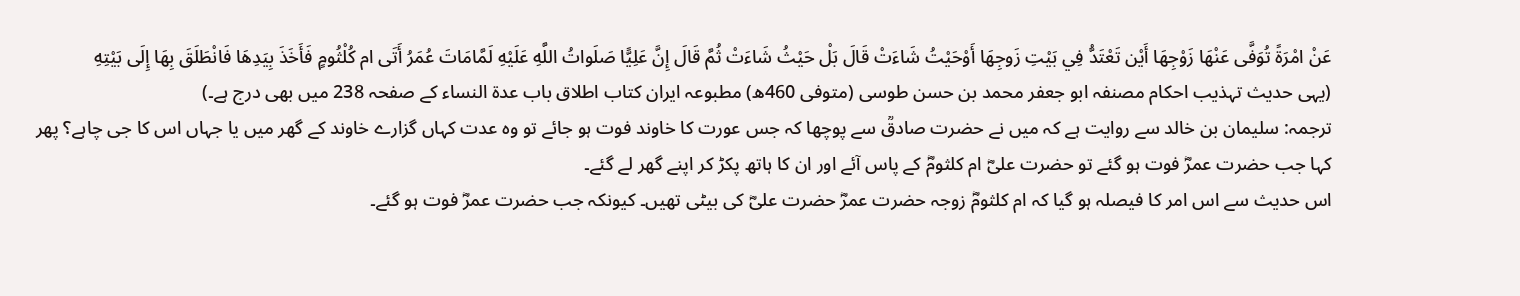عَنْ امْرَةً تُوَفَّى عَنْهَا زَوْجِهَا أَيْن تَعْتَدُّ فِي بَيْتِ زَوجِهَا أَوْحَيْتُ شَاءَتْ قَالَ بَلْ حَيْثُ شَاءَتْ ثُمَّ قَالَ إِنَّ عَلِيًّا صَلَواتُ اللَّهِ عَلَيْهِ لَمَّامَاتَ عُمَرُ أَتَى ام كُلْثُومٍ فَأَخَذَ بِيَدِهَا فَانْطَلَقَ بِهَا إِلَى بَيْتِهِ
(یہی حدیث تہذیب احکام مصنفہ ابو جعفر محمد بن حسن طوسی (متوفی 460ھ) مطبوعہ ایران کتاب اطلاق باب عدة النساء کے صفحہ 238 میں بھی درج ہے۔)
ترجمہ: سلیمان بن خالد سے روایت ہے کہ میں نے حضرت صادقؒ سے پوچھا کہ جس عورت کا خاوند فوت ہو جائے تو وہ عدت کہاں گزارے خاوند کے گھر میں یا جہاں اس کا جی چاہے؟ پھر کہا جب حضرت عمرؓ فوت ہو گئے تو حضرت علیؓ ام کلثومؓ کے پاس آئے اور ان کا ہاتھ پکڑ کر اپنے گھر لے گئے۔
اس حدیث سے اس امر کا فیصلہ ہو گیا کہ ام کلثومؓ زوجہ حضرت عمرؓ حضرت علیؓ کی بیٹی تھیں۔ کیونکہ جب حضرت عمرؓ فوت ہو گئے۔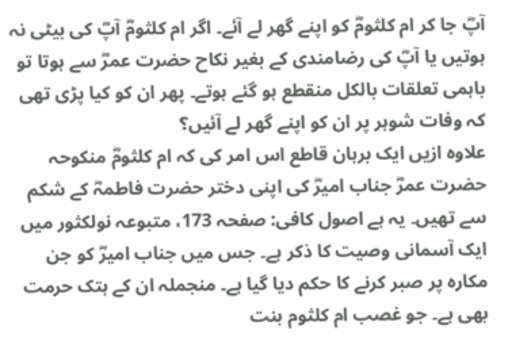آپؓ جا کر ام کلثومؓ کو اپنے گھر لے آئے۔ اگر ام کلثومؓ آپؓ کی بیٹی نہ ہوتیں یا آپؓ کی رضامندی کے بغیر نکاح حضرت عمرؓ سے ہوتا تو باہمی تعلقات بالکل منقطع ہو گئے ہوتے۔ پھر ان کو کیا پڑی تھی کہ وفات شوہر پر ان کو اپنے گھر لے آئیں؟
علاوہ ازیں ایک برہان قاطع اس امر کی کہ ام کلثومؓ منکوحہ حضرت عمرؓ جناب امیرؓ کی اپنی دختر حضرت فاطمہؓ کے شکم سے تھیں۔ یہ ہے اصول کافی: صفحہ 173، متبوعہ نولکثور میں ایک آسمانی وصیت کا ذکر ہے۔ جس میں جناب امیرؓ کو جن مکارہ پر صبر کرنے کا حکم دیا گیا ہے۔ منجملہ ان کے ہتک حرمت بھی ہے۔ جو غصب ام کلثوم بنت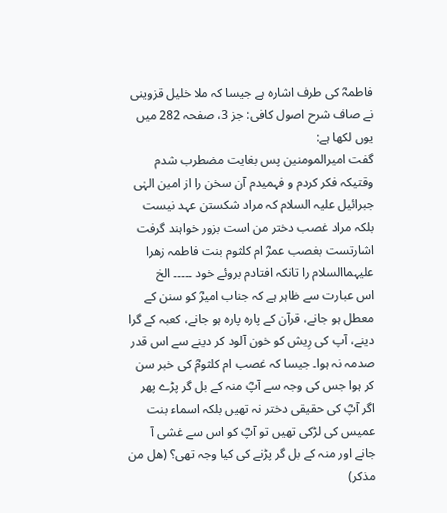فاطمہؓ کی طرف اشارہ ہے جیسا کہ ملا خلیل قزوینی نے صاف شرح اصول کافی: جز 3، صفحہ 282 میں یوں لکھا ہے:
گفت امیرالمومنین پس بغایت مضطرب شدم وقتیکہ فکر کردم و فہمیدم آن سخن را از امین الہٰی جبرائیل علیہ السلام کہ مراد شکستن عہد نیست بلکہ مراد غصب دختر من است بزور خواہند گرفت اشارتست بغصب عمرؓ ام کلثوم بنت فاطمہ زهرا علیہماالسلام را تانکہ افتادم بروئے خود ۔۔۔۔۔ الخ
اس عبارت سے ظاہر ہے کہ جناب امیرؓ کو سنن کے معطل ہو جانے، قرآن کے پارہ پارہ ہو جانے، کعبہ کے گرا دینے، آپ کی رِیش کو خون آلود کر دینے سے اس قدر صدمہ نہ ہوا۔ جیسا کہ غصب ام کلثومؓ کی خبر سن کر ہوا جس کی وجہ سے آپؓ منہ کے بل گر پڑے پھر اگر آپؓ کی حقیقی دختر نہ تھیں بلکہ اسماء بنت عمیس کی لڑکی تھیں تو آپؓ کو اس سے غشی آ جانے اور منہ کے بل گر پڑنے کی کیا وجہ تھی؟ (ھل من مذکر)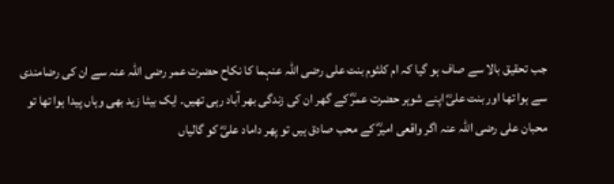جب تحقیق بالا سے صاف ہو گیا کہ ام کلثوم بنت علی رضی اللہ عنہما کا نکاح حضرت عمر رضی اللہ عنہ سے ان کی رضامندی سے ہوا تھا اور بنت علیؓ اپنے شوہر حضرت عمرؓ کے گھر ان کی زندگی بھر آباد رہی تھیں۔ ایک بیٹا زید بھی وہاں پیدا ہوا تھا تو محبان علی رضی اللہ عنہ اگر واقعی امیرؓ کے محب صادق ہیں تو پھر داماد علیؓ کو گالیاں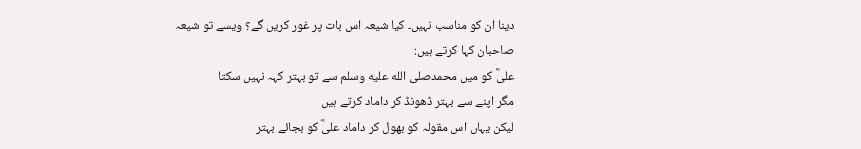دینا ان کو مناسب نہیں۔ کیا شیعہ اس بات پر غور کریں گے؟ ویسے تو شیعہ صاحبان کہا کرتے ہیں:
علیؓ کو میں محمدصلى الله عليه وسلم سے تو بہتر کہہ نہیں سکتا
مگر اپنے سے بہتر ڈھونڈ کر داماد کرتے ہیں
لیکن یہاں اس مقولہ کو بھول کر داماد علیؓ کو بجائے بہتر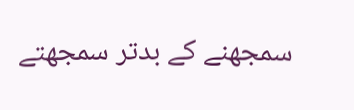سمجھنے کے بدتر سمجھتے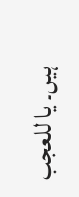ہیں۔ یا للعجب